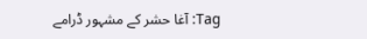Tag: آغا حشر کے مشہور ڈرامے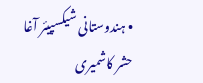• ہندوستانی شیکسپیئر آغا حشر کاشمیری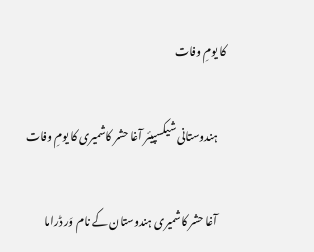کا یومِ وفات

    ہندوستانی شیکسپیئر آغا حشر کاشمیری کا یومِ وفات

    آغا حشر کاشمیری ہندوستان کے نام وَر ڈراما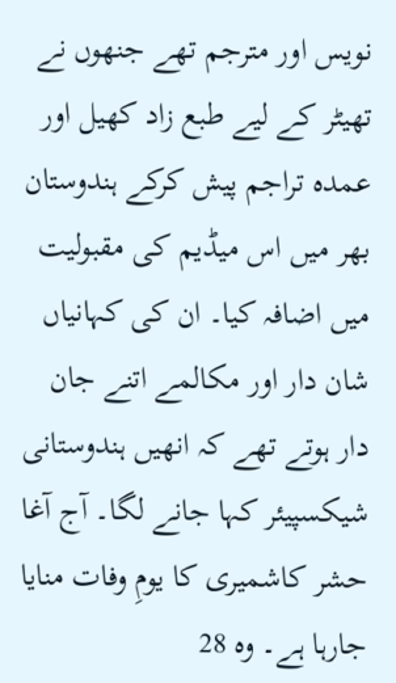نویس اور مترجم تھے جنھوں نے تھیٹر کے لیے طبع زاد کھیل اور عمدہ تراجم پیش کرکے ہندوستان بھر میں اس میڈیم کی مقبولیت میں‌ اضافہ کیا۔ ان کی کہانیاں شان دار اور مکالمے اتنے جان دار ہوتے تھے کہ انھیں ہندوستانی شیکسپیئر کہا جانے لگا۔ آج آغا حشر کاشمیری کا یومِ وفات منایا جارہا ہے۔ وہ 28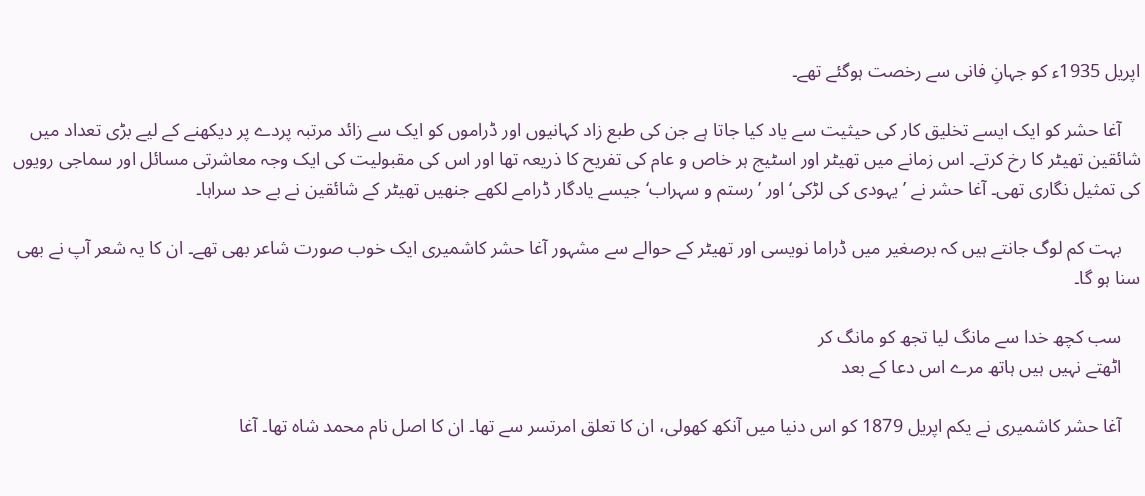اپریل 1935ء کو جہانِ فانی سے رخصت ہوگئے تھے۔

    آغا حشر کو ایک ایسے تخلیق کار کی حیثیت سے یاد کیا جاتا ہے جن کی طبع زاد کہانیوں اور ڈراموں کو ایک سے زائد مرتبہ پردے پر دیکھنے کے لیے بڑی تعداد میں شائقین تھیٹر کا رخ کرتے۔ اس زمانے میں تھیٹر اور اسٹیج ہر خاص و عام کی تفریح کا ذریعہ تھا اور اس کی مقبولیت کی ایک وجہ معاشرتی مسائل اور سماجی رویوں کی تمثیل نگاری تھی۔ آغا حشر نے ’یہودی کی لڑکی‘ اور ’رستم و سہراب‘ جیسے یادگار ڈرامے لکھے جنھیں‌ تھیٹر کے شائقین نے بے حد سراہا۔

    بہت کم لوگ جانتے ہیں کہ برصغیر میں ڈراما نویسی اور تھیٹر کے حوالے سے مشہور آغا حشر کاشمیری ایک خوب صورت شاعر بھی تھے۔ ان کا یہ شعر آپ نے بھی سنا ہو گا۔

    سب کچھ خدا سے مانگ لیا تجھ کو مانگ کر
    اٹھتے نہیں ہیں ہاتھ مرے اس دعا کے بعد

    آغا حشر کاشمیری نے یکم اپریل 1879 کو اس دنیا میں آنکھ کھولی، ان کا تعلق امرتسر سے تھا۔ ان کا اصل نام محمد شاہ تھا۔ آغا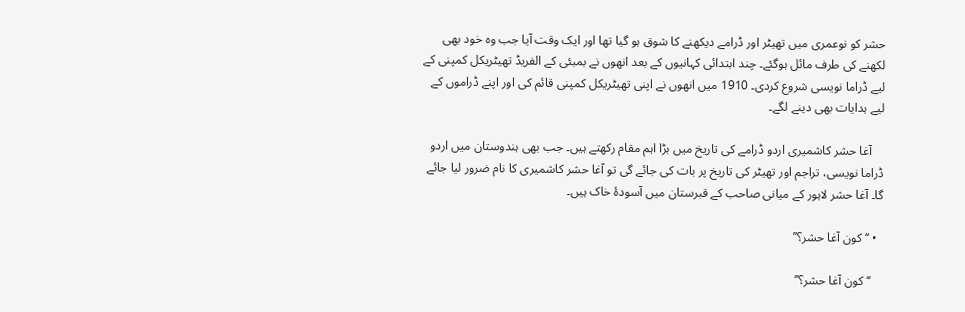حشر کو نوعمری میں تھیٹر اور ڈرامے دیکھنے کا شوق ہو گیا تھا اور ایک وقت آیا جب وہ خود بھی لکھنے کی طرف مائل ہوگئے۔ چند ابتدائی کہانیوں کے بعد انھوں نے بمبئی کے الفریڈ تھیٹریکل کمپنی کے لیے ڈراما نویسی شروع کردی۔ 1910 میں انھوں نے اپنی تھیٹریکل کمپنی قائم کی اور اپنے ڈراموں کے لیے ہدایات بھی دینے لگے۔

    آغا حشر کاشمیری اردو ڈرامے کی تاریخ میں بڑا اہم مقام رکھتے ہیں۔ جب بھی ہندوستان میں‌ اردو ڈراما نویسی، تراجم اور تھیٹر کی تاریخ پر بات کی جائے گی تو آغا حشر کاشمیری کا نام ضرور لیا جائے گا۔ آغا حشر لاہور کے میانی صاحب کے قبرستان میں آسودۂ خاک ہیں۔

  • ‘‘ کون آغا حشر؟’’

    ‘‘ کون آغا حشر؟’’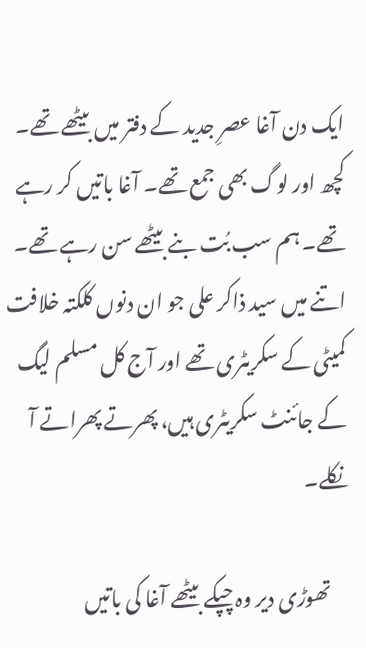ایک دن آغا عصرِ جدید کے دفتر میں بیٹھے تھے۔ کچھ اور لوگ بھی جمع تھے۔ آغا باتیں کر رہے تھے۔ ہم سب بُت بنے بیٹھے سن رہے تھے۔ اتنے میں سید ذاکر علی جو ان دنوں کلکتہ خلافت کمیٹی کے سکریٹری تھے اور آج کل مسلم لیگ کے جائنٹ سکریٹری ہیں، پھرتے پھراتے آ نکلے۔

    تھوڑی دیر وہ چپکے بیٹھے آغا کی باتیں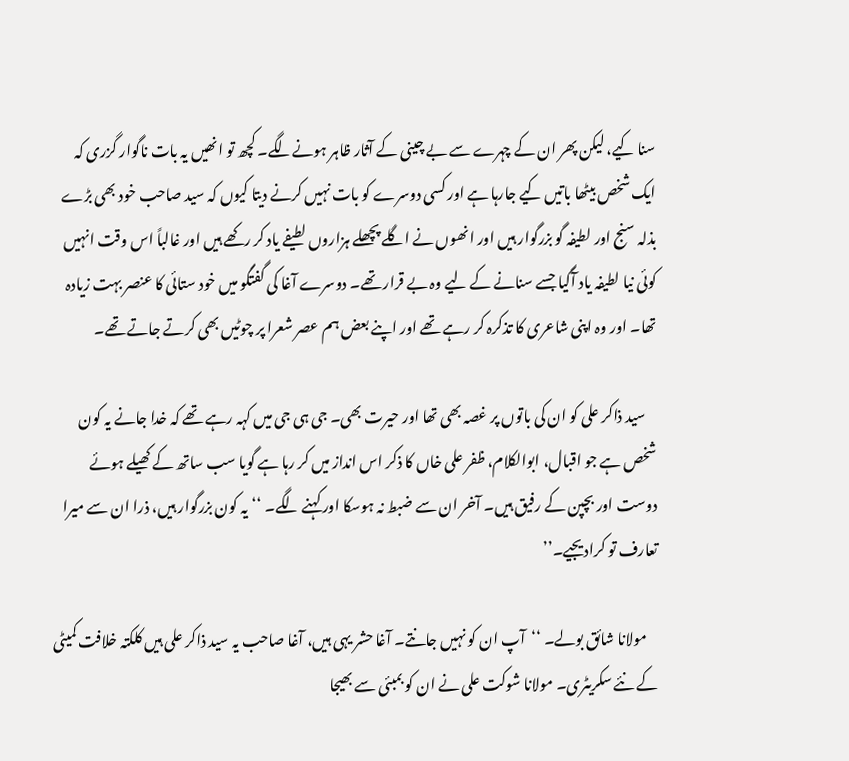سنا کیے، لیکن پھر ان کے چہرے سے بے چینی کے آثار ظاہر ہونےلگے۔ کچھ تو انھیں یہ بات ناگوار گزری کہ ایک شخص بیٹھا باتیں کیے جارہا ہے اور کسی دوسرے کو بات نہیں کرنے دیتا کیوں کہ سید صاحب خود بھی بڑے بذلہ سنج اور لطیفہ گو بزرگوار ہیں اور انھوں نے اگلے پچھلے ہزاروں لطیفے یاد کر رکھے ہیں اور غالباً اس وقت انہیں کوئی نیا لطیفہ یاد آگیا جسے سنانے کے لیے وہ بے قرار تھے۔ دوسرے آغا کی گفتگو میں خود ستائی کا عنصر بہت زیادہ تھا۔ اور وہ اپنی شاعری کا تذکرہ کر رہے تھے اور اپنے بعض ہم عصر شعرا پر چوٹیں بھی کرتے جاتے تھے۔

    سید ذاکر علی کو ان کی باتوں پر غصہ بھی تھا اور حیرت بھی۔ جی ہی جی میں کہہ رہے تھے کہ خدا جانے یہ کون شخص ہے جو اقبال، ابوالکلام، ظفر علی خاں کا ذکر اس انداز میں کر رہا ہے گویا سب ساتھ کے کھیلے ہوئے دوست اور بچپن کے رفیق ہیں۔ آخر ان سے ضبط نہ ہوسکا اور کہنے لگے۔ ‘‘یہ کون بزرگوار ہیں، ذرا ان سے میرا تعارف تو کرادیجیے۔’’

    مولانا شائق بولے۔ ‘‘آپ ان کو نہیں جانتے۔ آغا حشر یہی ہیں، آغا صاحب یہ سید ذاکر علی ہیں کلکتہ خلافت کمیٹی کے نئے سکریٹری۔ مولانا شوکت علی نے ان کو بمبئی سے بھیجا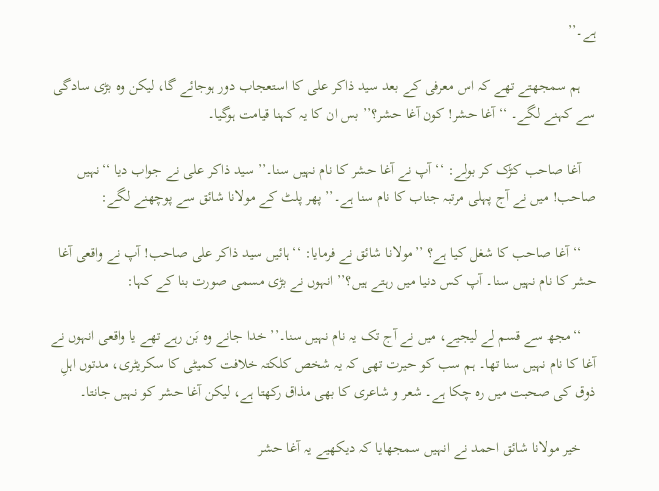ہے۔’’

    ہم سمجھتے تھے کہ اس معرفی کے بعد سید ذاکر علی کا استعجاب دور ہوجائے گا، لیکن وہ بڑی سادگی سے کہنے لگے۔ ‘‘آغا حشر! کون آغا حشر؟’’ بس ان کا یہ کہنا قیامت ہوگیا۔

    آغا صاحب کڑک کر بولے: ‘‘آپ نے آغا حشر کا نام نہیں سنا۔’’ سید ذاکر علی نے جواب دیا ‘‘نہیں صاحب! میں نے آج پہلی مرتبہ جناب کا نام سنا ہے۔’’ پھر پلٹ کے مولانا شائق سے پوچھنے لگے:

    ‘‘آغا صاحب کا شغل کیا ہے؟ ’’مولانا شائق نے فرمایا: ‘‘ہائیں سید ذاکر علی صاحب! آپ نے واقعی آغا حشر کا نام نہیں سنا۔ آپ کس دنیا میں رہتے ہیں؟’’ انہوں نے بڑی مسمی صورت بنا کے کہا:

    ‘‘مجھ سے قسم لے لیجیے، میں نے آج تک یہ نام نہیں سنا۔’’ خدا جانے وہ بَن رہے تھے یا واقعی انہوں نے آغا کا نام نہیں سنا تھا۔ ہم سب کو حیرت تھی کہ یہ شخص کلکتہ خلافت کمیٹی کا سکریٹری، مدتوں اہلِ ذوق کی صحبت میں رہ چکا ہے۔ شعر و شاعری کا بھی مذاق رکھتا ہے، لیکن آغا حشر کو نہیں جانتا۔

    خیر مولانا شائق احمد نے انہیں سمجھایا کہ دیکھیے یہ آغا حشر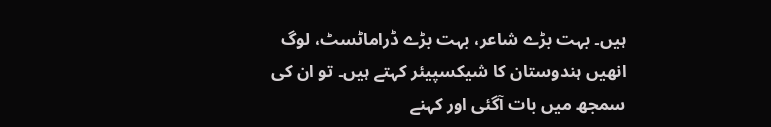ہیں۔ بہت بڑے شاعر، بہت بڑے ڈراماٹسٹ، لوگ انھیں ہندوستان کا شیکسپیئر کہتے ہیں۔ تو ان کی سمجھ میں بات آگئی اور کہنے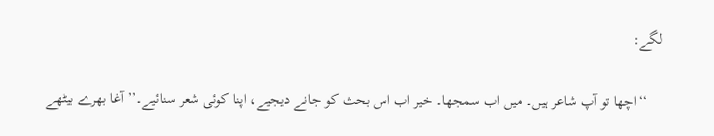لگے:

    ‘‘اچھا تو آپ شاعر ہیں۔ میں اب سمجھا۔ خیر اب اس بحث کو جانے دیجیے، اپنا کوئی شعر سنائیے۔’’ آغا بھرے بیٹھے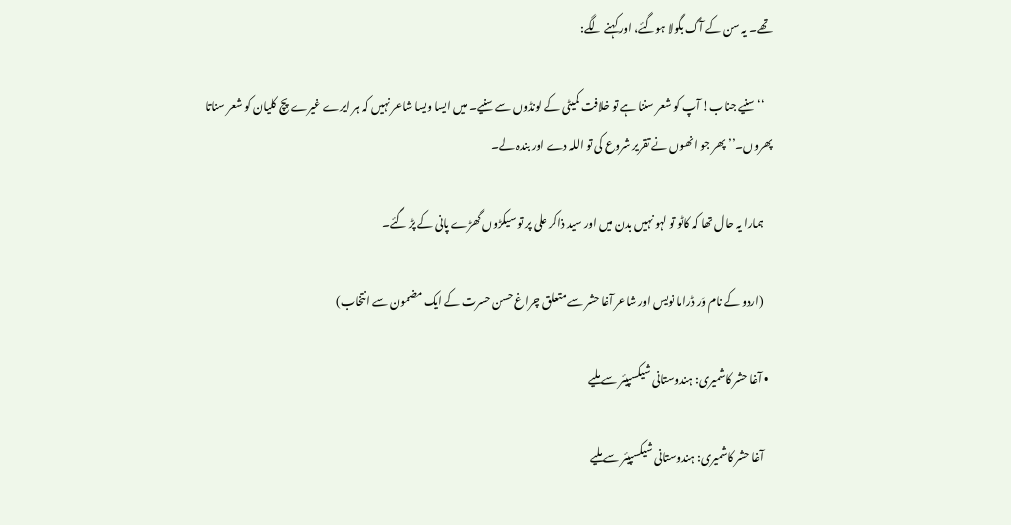تھے۔ یہ سن کے آگ بگولا ہوگئے، اور کہنے لگے:

    ‘‘سنیے جناب! آپ کو شعر سننا ہے تو خلافت کمیٹی کے لونڈوں سے سنیے۔ میں ایسا ویسا شاعر نہیں کہ ہر ایرے غیرے پچ کلیان کو شعر سناتا پھروں۔’’ پھر جو انھوں نے تقریر شروع کی تو اللہ دے اور بندہ لے۔

    ہمارا یہ حال تھا کہ کاٹو تو لہو نہیں بدن میں اور سید ذاکر علی پر تو سیکڑوں گھڑے پانی کے پڑ گئے۔

    (اردو کے نام وَر ڈراما نویس اور شاعر آغا حشر سے متعلق چراغ حسن حسرت کے ایک مضمون سے انتخاب)

  • آغا حشر کاشمیری: ہندوستانی شیکسپیئر سے ملیے

    آغا حشر کاشمیری: ہندوستانی شیکسپیئر سے ملیے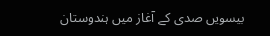بیسویں صدی کے آغاز میں‌ ہندوستان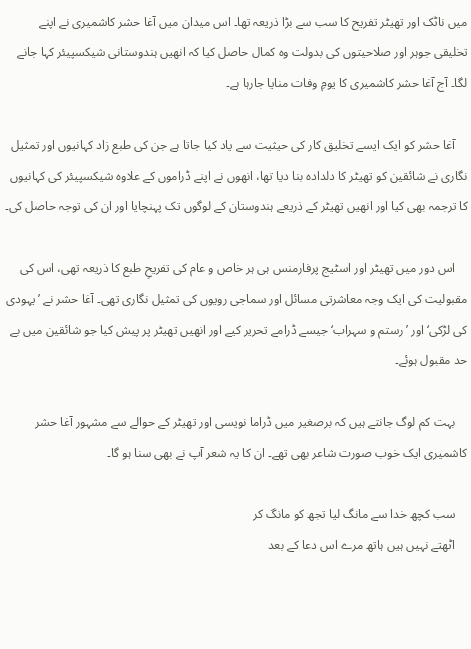میں ناٹک اور تھیٹر تفریح کا سب سے بڑا ذریعہ تھا۔ اس میدان میں آغا حشر کاشمیری نے اپنے تخلیقی جوہر اور صلاحیتوں کی بدولت وہ کمال حاصل کیا کہ انھیں ہندوستانی شیکسپیئر کہا جانے لگا۔ آج آغا حشر کاشمیری کا یومِ وفات منایا جارہا ہے۔

    آغا حشر کو ایک ایسے تخلیق کار کی حیثیت سے یاد کیا جاتا ہے جن کی طبع زاد کہانیوں اور تمثیل نگاری نے شائقین کو تھیٹر کا دلدادہ بنا دیا تھا، انھوں نے اپنے ڈراموں کے علاوہ شیکسپیئر کی کہانیوں کا ترجمہ بھی کیا اور انھیں تھیٹر کے ذریعے ہندوستان کے لوگوں تک پہنچایا اور ان کی توجہ حاصل کی۔

    اس دور میں تھیٹر اور اسٹیج پرفارمنس ہی ہر خاص و عام کی تفریحِ طبع کا ذریعہ تھی، اس کی مقبولیت کی ایک وجہ معاشرتی مسائل اور سماجی رویوں کی تمثیل نگاری تھی۔ آغا حشر نے ’یہودی کی لڑکی‘ اور ’رستم و سہراب‘ جیسے ڈرامے تحریر کیے اور انھیں تھیٹر پر پیش کیا جو شائقین میں بے حد مقبول ہوئے۔

    بہت کم لوگ جانتے ہیں کہ برصغیر میں ڈراما نویسی اور تھیٹر کے حوالے سے مشہور آغا حشر کاشمیری ایک خوب صورت شاعر بھی تھے۔ ان کا یہ شعر آپ نے بھی سنا ہو گا۔

    سب کچھ خدا سے مانگ لیا تجھ کو مانگ کر
    اٹھتے نہیں ہیں ہاتھ مرے اس دعا کے بعد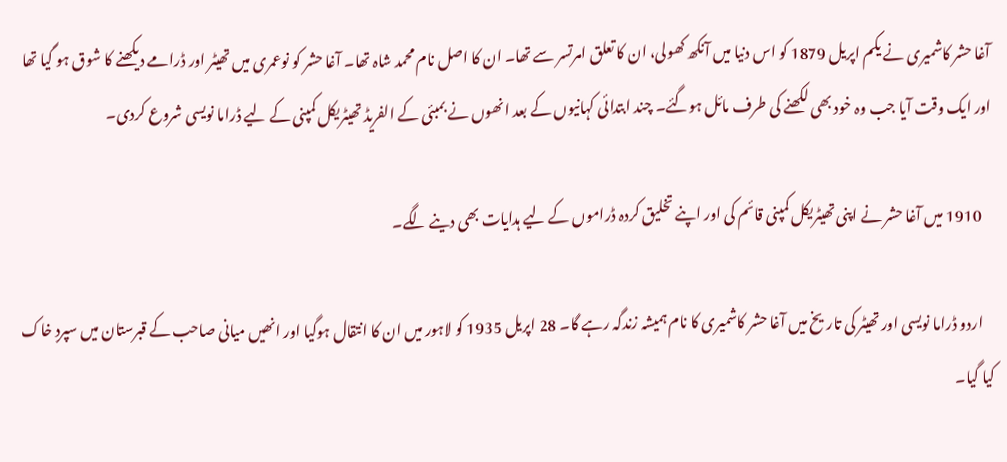آغا حشر کاشمیری نے یکم اپریل 1879 کو اس دنیا میں آنکھ کھولی، ان کا تعلق امرتسر سے تھا۔ ان کا اصل نام محمد شاہ تھا۔ آغا حشر کو نوعمری میں تھیٹر اور ڈرامے دیکھنے کا شوق ہو گیا تھا اور ایک وقت آیا جب وہ خود بھی لکھنے کی طرف مائل ہوگئے۔ چند ابتدائی کہانیوں کے بعد انھوں نے بمبئی کے الفریڈ تھیٹریکل کمپنی کے لیے ڈراما نویسی شروع کردی۔

    1910 میں آغا حشر نے اپنی تھیٹریکل کمپنی قائم کی اور اپنے تخلیق کردہ ڈراموں کے لیے ہدایات بھی دینے لگے۔

    اردو ڈراما نویسی اور تھیٹر کی تاریخ میں آغا حشر کاشمیری کا نام ہمیشہ زندگہ رہے گا۔ 28 اپریل 1935 کو لاہور میں ان کا انتقال ہوگیا اور انھیں میانی صاحب کے قبرستان میں سپردِ خاک کیا گیا۔